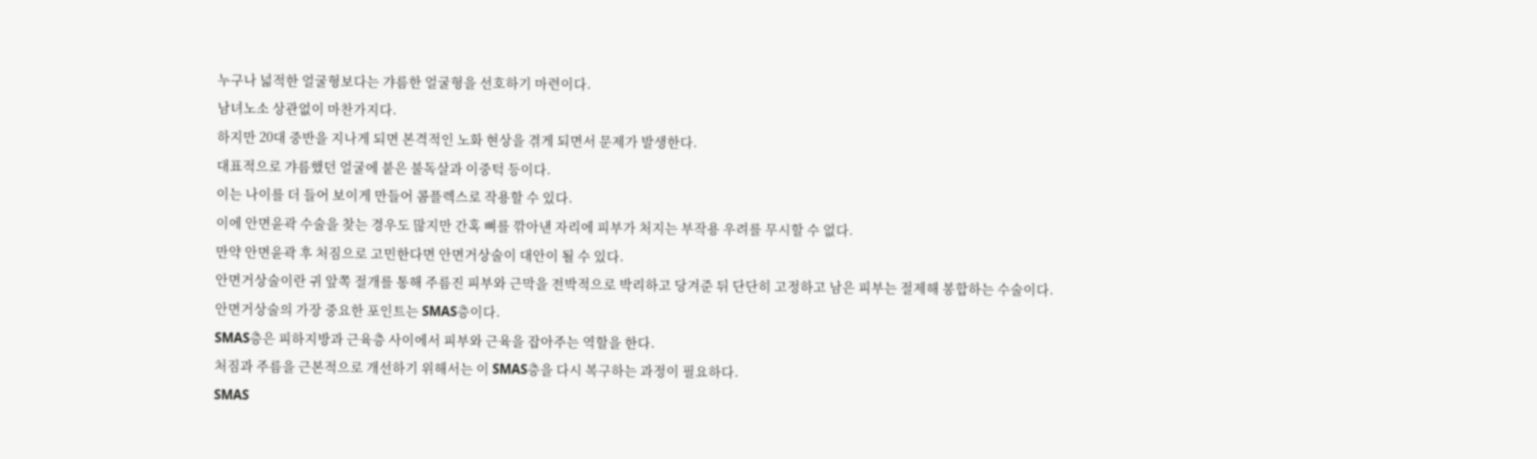누구나 넓적한 얼굴형보다는 갸름한 얼굴형을 선호하기 마련이다.
남녀노소 상관없이 마찬가지다.
하지만 20대 중반을 지나게 되면 본격적인 노화 현상을 겪게 되면서 문제가 발생한다.
대표적으로 갸름했던 얼굴에 붙은 불독살과 이중턱 등이다.
이는 나이를 더 들어 보이게 만들어 콤플렉스로 작용할 수 있다.
이에 안면윤곽 수술을 찾는 경우도 많지만 간혹 뼈를 깎아낸 자리에 피부가 처지는 부작용 우려를 무시할 수 없다.
만약 안면윤곽 후 처짐으로 고민한다면 안면거상술이 대안이 될 수 있다.
안면거상술이란 귀 앞쪽 절개를 통해 주름진 피부와 근막을 전박적으로 박리하고 당겨준 뒤 단단히 고정하고 남은 피부는 절제해 봉합하는 수술이다.
안면거상술의 가장 중요한 포인트는 SMAS층이다.
SMAS층은 피하지방과 근육층 사이에서 피부와 근육을 잡아주는 역할을 한다.
처짐과 주름을 근본적으로 개선하기 위해서는 이 SMAS층을 다시 복구하는 과정이 필요하다.
SMAS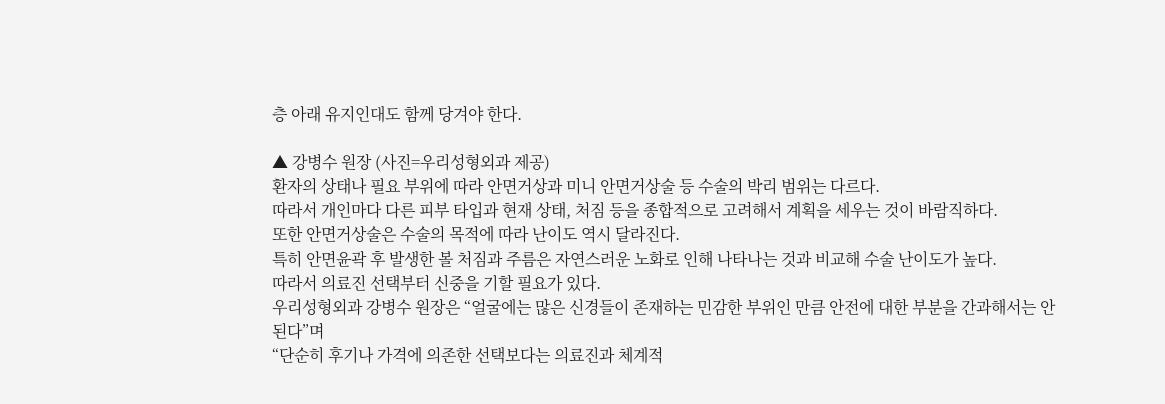층 아래 유지인대도 함께 당겨야 한다.

▲ 강병수 원장 (사진=우리성형외과 제공)
환자의 상태나 필요 부위에 따라 안면거상과 미니 안면거상술 등 수술의 박리 범위는 다르다.
따라서 개인마다 다른 피부 타입과 현재 상태, 처짐 등을 종합적으로 고려해서 계획을 세우는 것이 바람직하다.
또한 안면거상술은 수술의 목적에 따라 난이도 역시 달라진다.
특히 안면윤곽 후 발생한 볼 처짐과 주름은 자연스러운 노화로 인해 나타나는 것과 비교해 수술 난이도가 높다.
따라서 의료진 선택부터 신중을 기할 필요가 있다.
우리성형외과 강병수 원장은 “얼굴에는 많은 신경들이 존재하는 민감한 부위인 만큼 안전에 대한 부분을 간과해서는 안 된다”며
“단순히 후기나 가격에 의존한 선택보다는 의료진과 체계적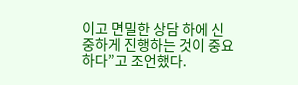이고 면밀한 상담 하에 신중하게 진행하는 것이 중요하다”고 조언했다.